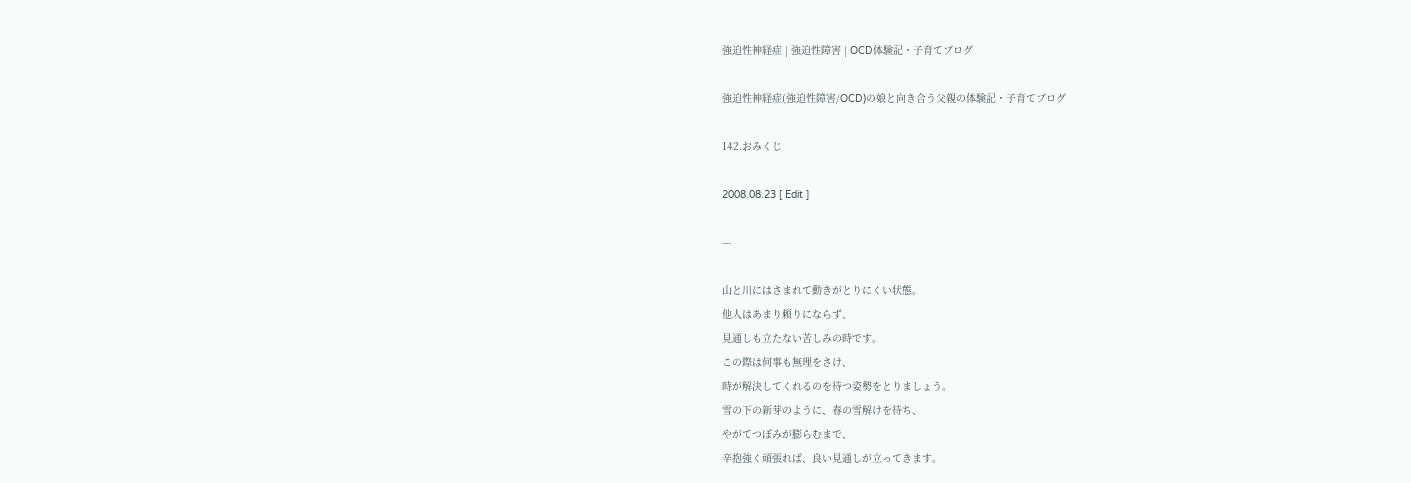強迫性神経症 | 強迫性障害 | OCD体験記・子育てブログ

強迫性神経症(強迫性障害/OCD)の娘と向き合う父親の体験記・子育てブログ

142.おみくじ

2008.08.23 [ Edit ]

---

山と川にはさまれて動きがとりにくい状態。
他人はあまり頼りにならず、
見通しも立たない苦しみの時です。
この際は何事も無理をさけ、
時が解決してくれるのを待つ姿勢をとりましょう。
雪の下の新芽のように、春の雪解けを待ち、
やがてつぼみが膨らむまで、
辛抱強く頑張れば、良い見通しが立ってきます。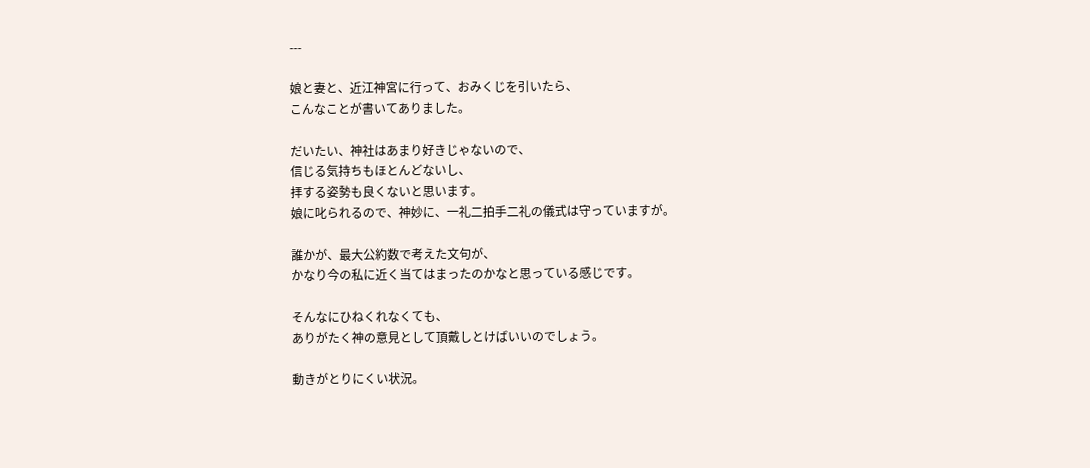---

娘と妻と、近江神宮に行って、おみくじを引いたら、
こんなことが書いてありました。

だいたい、神社はあまり好きじゃないので、
信じる気持ちもほとんどないし、
拝する姿勢も良くないと思います。
娘に叱られるので、神妙に、一礼二拍手二礼の儀式は守っていますが。

誰かが、最大公約数で考えた文句が、
かなり今の私に近く当てはまったのかなと思っている感じです。

そんなにひねくれなくても、
ありがたく神の意見として頂戴しとけばいいのでしょう。

動きがとりにくい状況。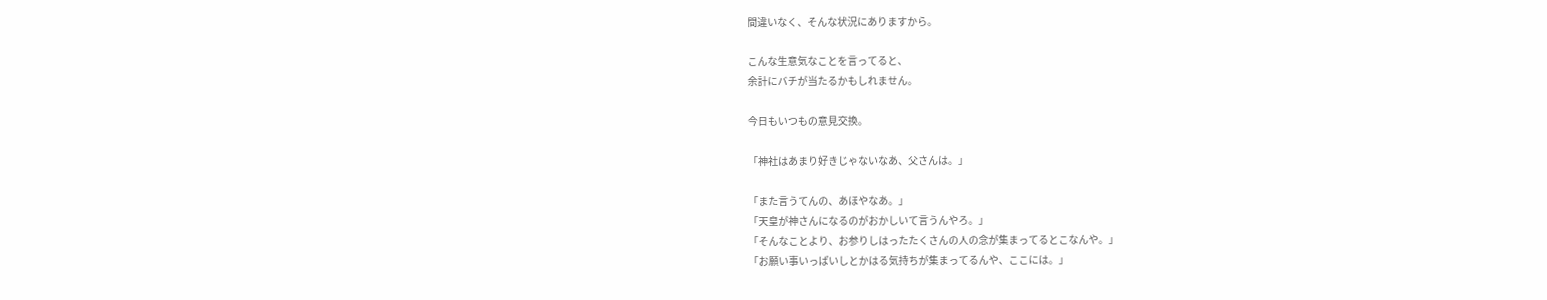間違いなく、そんな状況にありますから。

こんな生意気なことを言ってると、
余計にバチが当たるかもしれません。

今日もいつもの意見交換。

「神社はあまり好きじゃないなあ、父さんは。」

「また言うてんの、あほやなあ。」
「天皇が神さんになるのがおかしいて言うんやろ。」
「そんなことより、お参りしはったたくさんの人の念が集まってるとこなんや。」
「お願い事いっぱいしとかはる気持ちが集まってるんや、ここには。」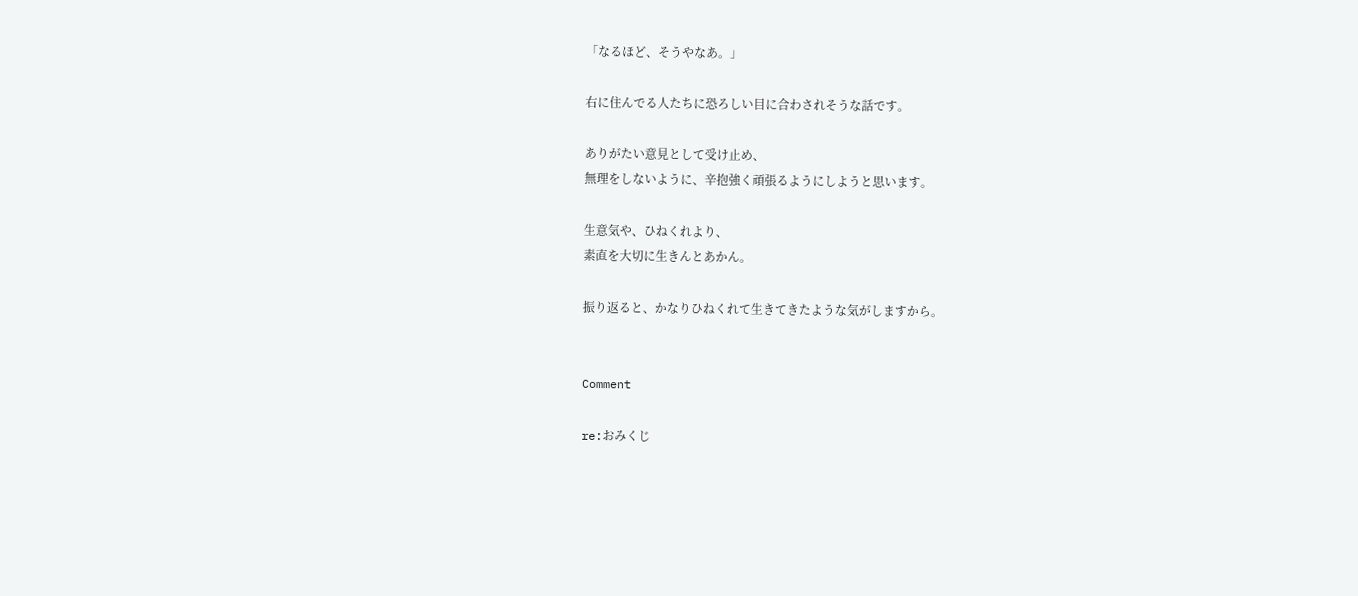「なるほど、そうやなあ。」

右に住んでる人たちに恐ろしい目に合わされそうな話です。

ありがたい意見として受け止め、
無理をしないように、辛抱強く頑張るようにしようと思います。

生意気や、ひねくれより、
素直を大切に生きんとあかん。

振り返ると、かなりひねくれて生きてきたような気がしますから。


Comment

re:おみくじ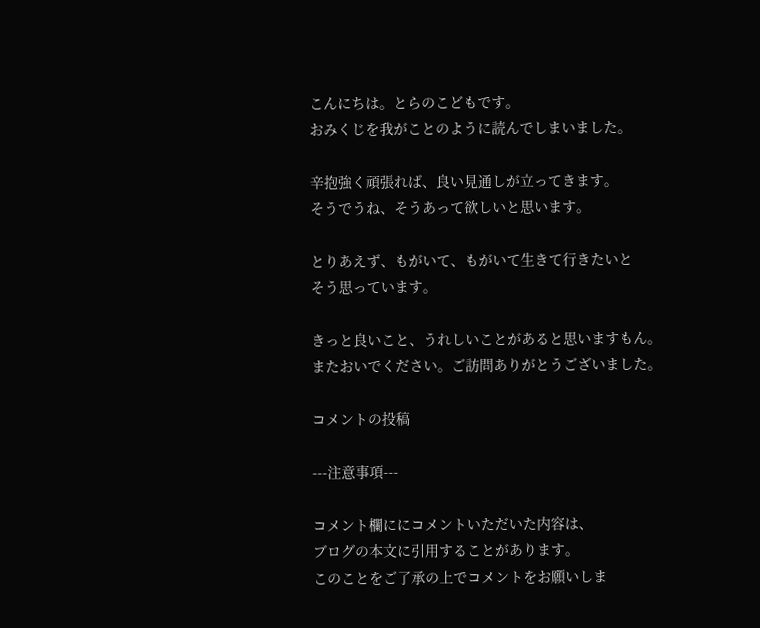こんにちは。とらのこどもです。
おみくじを我がことのように読んでしまいました。

辛抱強く頑張れば、良い見通しが立ってきます。
そうでうね、そうあって欲しいと思います。

とりあえず、もがいて、もがいて生きて行きたいと
そう思っています。

きっと良いこと、うれしいことがあると思いますもん。
またおいでください。ご訪問ありがとうございました。

コメントの投稿

---注意事項---

コメント欄ににコメントいただいた内容は、
ブログの本文に引用することがあります。
このことをご了承の上でコメントをお願いしま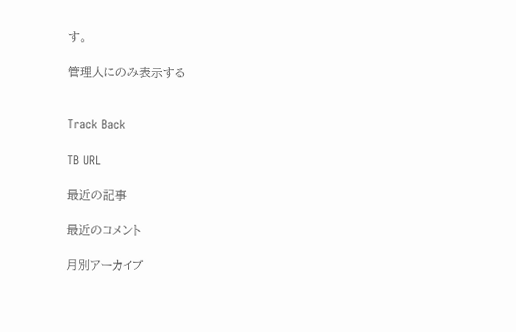す。

管理人にのみ表示する


Track Back

TB URL

最近の記事

最近のコメント

月別アーカイブ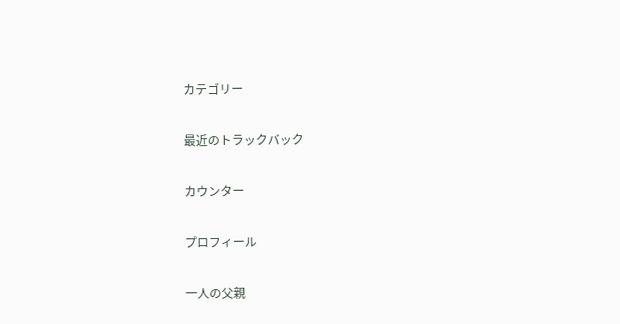カテゴリー

最近のトラックバック

カウンター

プロフィール

一人の父親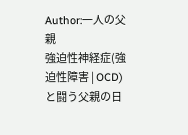Author:一人の父親
強迫性神経症(強迫性障害 | OCD)と闘う父親の日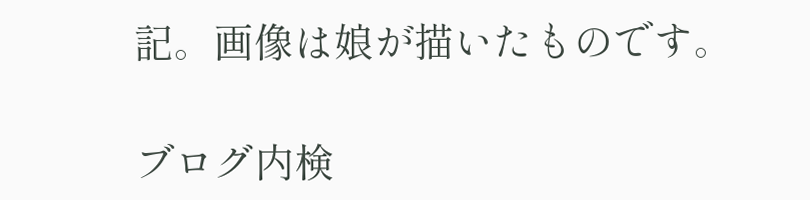記。画像は娘が描いたものです。

ブログ内検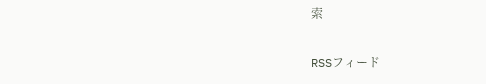索

RSSフィード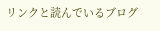リンクと読んでいるブログ